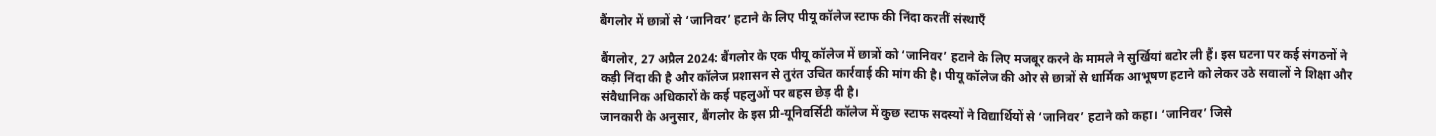बैंगलोर में छात्रों से ‘जानिवर’ हटाने के लिए पीयू कॉलेज स्टाफ की निंदा करतीं संस्थाएँ

बैंगलोर, 27 अप्रैल 2024: बैंगलोर के एक पीयू कॉलेज में छात्रों को ‘जानिवर’ हटाने के लिए मजबूर करने के मामले ने सुर्खियां बटोर ली हैं। इस घटना पर कई संगठनों ने कड़ी निंदा की है और कॉलेज प्रशासन से तुरंत उचित कार्रवाई की मांग की है। पीयू कॉलेज की ओर से छात्रों से धार्मिक आभूषण हटाने को लेकर उठे सवालों ने शिक्षा और संवैधानिक अधिकारों के कई पहलुओं पर बहस छेड़ दी है।
जानकारी के अनुसार, बैंगलोर के इस प्री-यूनिवर्सिटी कॉलेज में कुछ स्टाफ सदस्यों ने विद्यार्थियों से ‘जानिवर’ हटाने को कहा। ‘जानिवर’ जिसे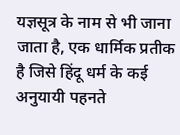यज्ञसूत्र के नाम से भी जाना जाता है, एक धार्मिक प्रतीक है जिसे हिंदू धर्म के कई अनुयायी पहनते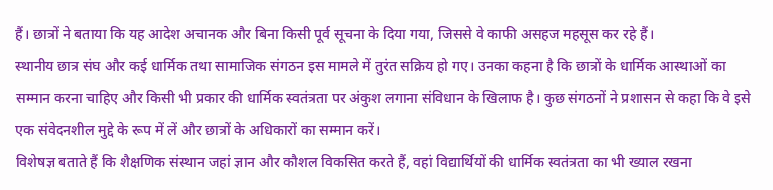हैं। छात्रों ने बताया कि यह आदेश अचानक और बिना किसी पूर्व सूचना के दिया गया, जिससे वे काफी असहज महसूस कर रहे हैं।
स्थानीय छात्र संघ और कई धार्मिक तथा सामाजिक संगठन इस मामले में तुरंत सक्रिय हो गए। उनका कहना है कि छात्रों के धार्मिक आस्थाओं का सम्मान करना चाहिए और किसी भी प्रकार की धार्मिक स्वतंत्रता पर अंकुश लगाना संविधान के खिलाफ है। कुछ संगठनों ने प्रशासन से कहा कि वे इसे एक संवेदनशील मुद्दे के रूप में लें और छात्रों के अधिकारों का सम्मान करें।
विशेषज्ञ बताते हैं कि शैक्षणिक संस्थान जहां ज्ञान और कौशल विकसित करते हैं, वहां विद्यार्थियों की धार्मिक स्वतंत्रता का भी ख्याल रखना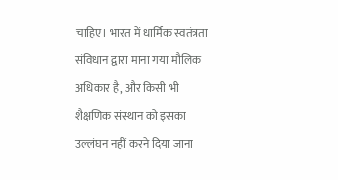चाहिए। भारत में धार्मिक स्वतंत्रता संविधान द्वारा माना गया मौलिक अधिकार है, और किसी भी शैक्षणिक संस्थान को इसका उल्लंघन नहीं करने दिया जाना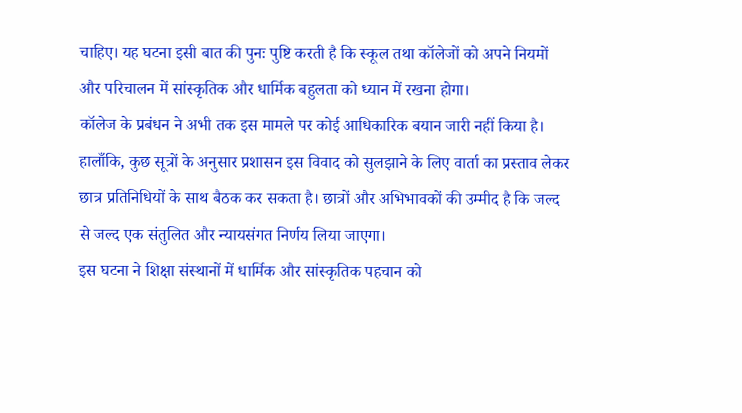चाहिए। यह घटना इसी बात की पुनः पुष्टि करती है कि स्कूल तथा कॉलेजों को अपने नियमों और परिचालन में सांस्कृतिक और धार्मिक बहुलता को ध्यान में रखना होगा।
कॉलेज के प्रबंधन ने अभी तक इस मामले पर कोई आधिकारिक बयान जारी नहीं किया है। हालाँकि, कुछ सूत्रों के अनुसार प्रशासन इस विवाद को सुलझाने के लिए वार्ता का प्रस्ताव लेकर छात्र प्रतिनिधियों के साथ बैठक कर सकता है। छात्रों और अभिभावकों की उम्मीद है कि जल्द से जल्द एक संतुलित और न्यायसंगत निर्णय लिया जाएगा।
इस घटना ने शिक्षा संस्थानों में धार्मिक और सांस्कृतिक पहचान को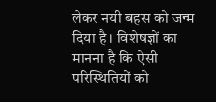लेकर नयी बहस को जन्म दिया है। विशेषज्ञों का मानना है कि ऐसी परिस्थितियों को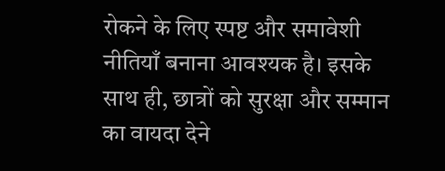रोकने के लिए स्पष्ट और समावेशी नीतियाँ बनाना आवश्यक है। इसके साथ ही, छात्रों को सुरक्षा और सम्मान का वायदा देने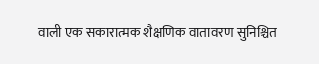वाली एक सकारात्मक शैक्षणिक वातावरण सुनिश्चित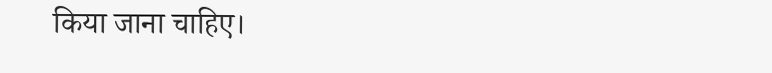किया जाना चाहिए।